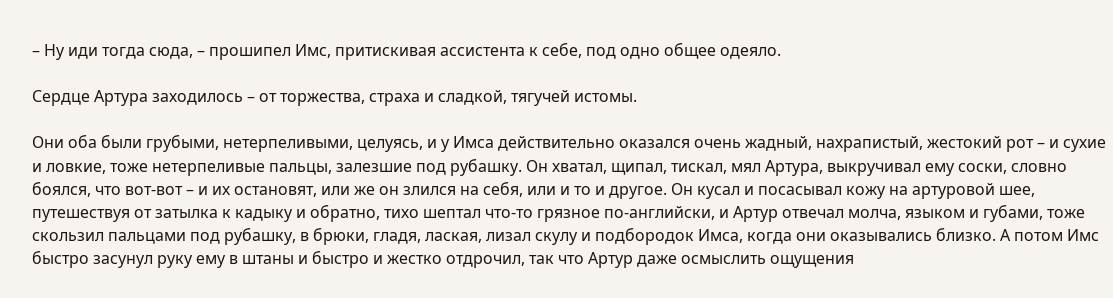– Ну иди тогда сюда, – прошипел Имс, притискивая ассистента к себе, под одно общее одеяло.

Сердце Артура заходилось – от торжества, страха и сладкой, тягучей истомы.

Они оба были грубыми, нетерпеливыми, целуясь, и у Имса действительно оказался очень жадный, нахрапистый, жестокий рот – и сухие и ловкие, тоже нетерпеливые пальцы, залезшие под рубашку. Он хватал, щипал, тискал, мял Артура, выкручивал ему соски, словно боялся, что вот-вот – и их остановят, или же он злился на себя, или и то и другое. Он кусал и посасывал кожу на артуровой шее, путешествуя от затылка к кадыку и обратно, тихо шептал что-то грязное по-английски, и Артур отвечал молча, языком и губами, тоже скользил пальцами под рубашку, в брюки, гладя, лаская, лизал скулу и подбородок Имса, когда они оказывались близко. А потом Имс быстро засунул руку ему в штаны и быстро и жестко отдрочил, так что Артур даже осмыслить ощущения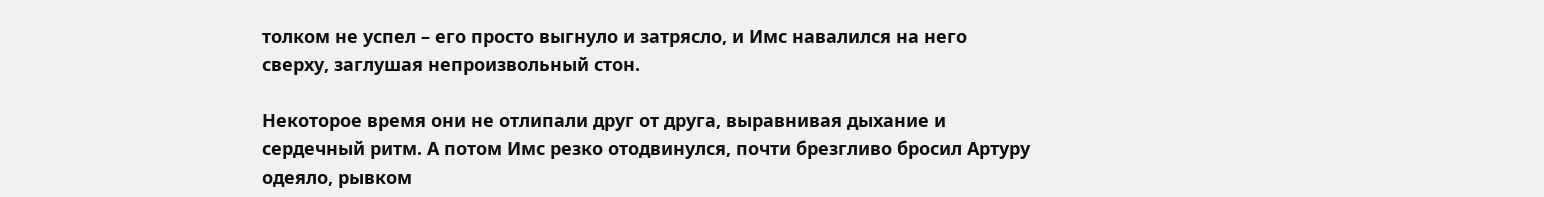толком не успел – его просто выгнуло и затрясло, и Имс навалился на него сверху, заглушая непроизвольный стон.

Некоторое время они не отлипали друг от друга, выравнивая дыхание и сердечный ритм. А потом Имс резко отодвинулся, почти брезгливо бросил Артуру одеяло, рывком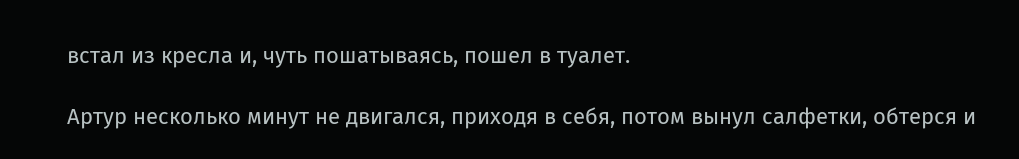встал из кресла и, чуть пошатываясь, пошел в туалет.

Артур несколько минут не двигался, приходя в себя, потом вынул салфетки, обтерся и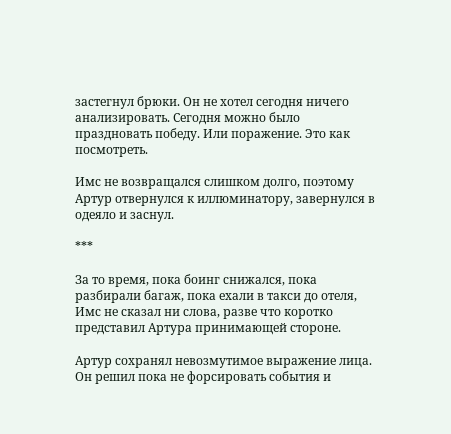застегнул брюки. Он не хотел сегодня ничего анализировать. Сегодня можно было праздновать победу. Или поражение. Это как посмотреть.

Имс не возвращался слишком долго, поэтому Артур отвернулся к иллюминатору, завернулся в одеяло и заснул.

***

За то время, пока боинг снижался, пока разбирали багаж, пока ехали в такси до отеля, Имс не сказал ни слова, разве что коротко представил Артура принимающей стороне.

Артур сохранял невозмутимое выражение лица. Он решил пока не форсировать события и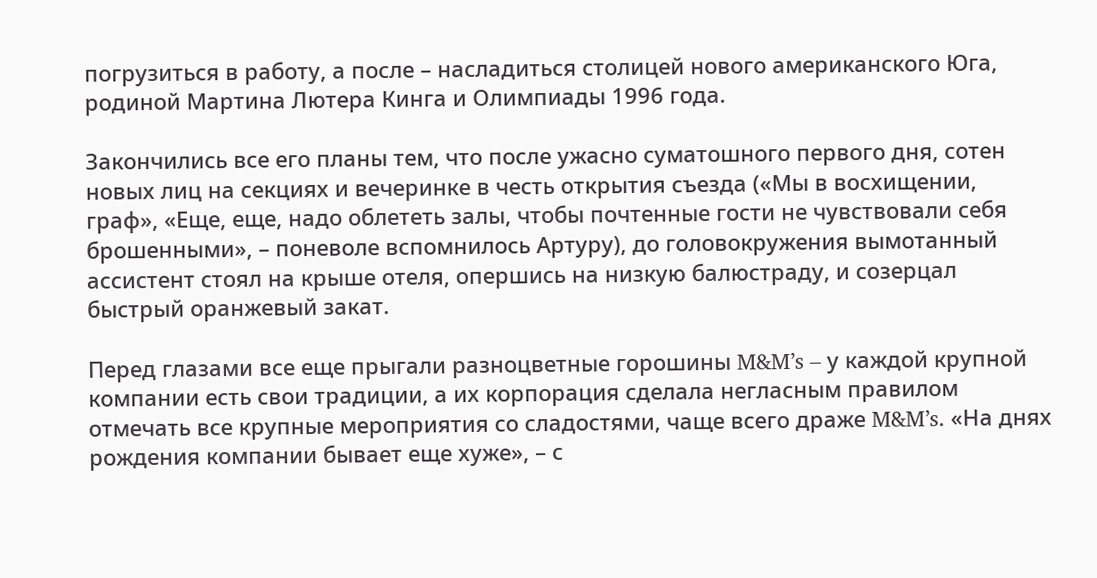погрузиться в работу, а после – насладиться столицей нового американского Юга, родиной Мартина Лютера Кинга и Олимпиады 1996 года.

Закончились все его планы тем, что после ужасно суматошного первого дня, сотен новых лиц на секциях и вечеринке в честь открытия съезда («Мы в восхищении, граф», «Еще, еще, надо облететь залы, чтобы почтенные гости не чувствовали себя брошенными», – поневоле вспомнилось Артуру), до головокружения вымотанный ассистент стоял на крыше отеля, опершись на низкую балюстраду, и созерцал быстрый оранжевый закат.

Перед глазами все еще прыгали разноцветные горошины M&M’s – у каждой крупной компании есть свои традиции, а их корпорация сделала негласным правилом отмечать все крупные мероприятия со сладостями, чаще всего драже M&M’s. «На днях рождения компании бывает еще хуже», – с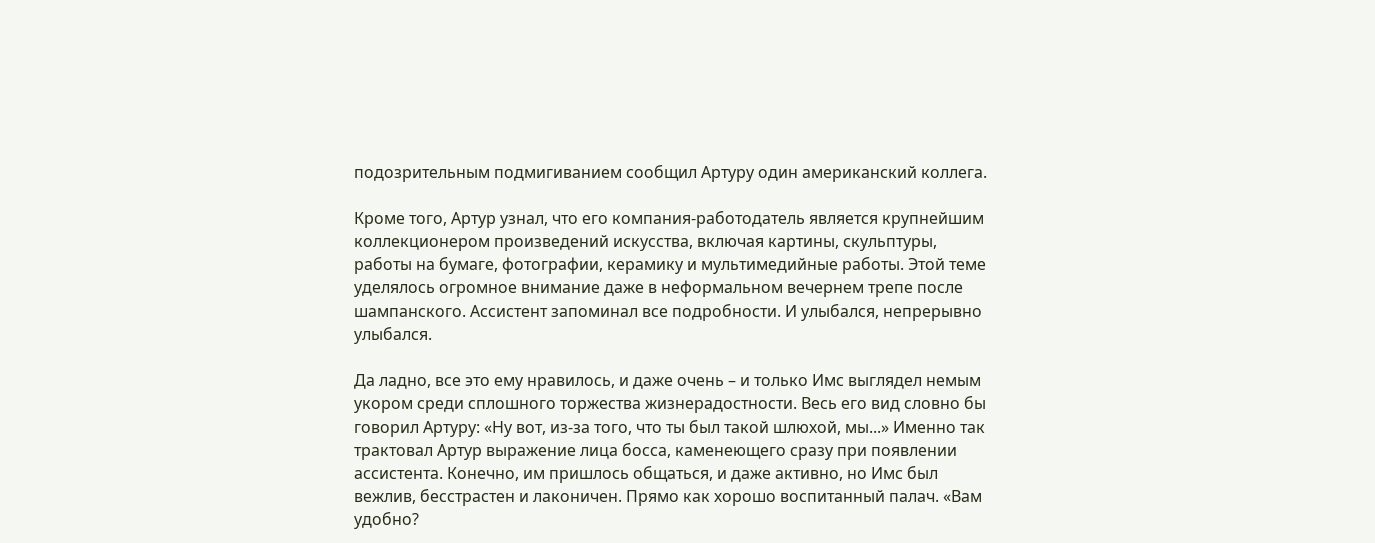подозрительным подмигиванием сообщил Артуру один американский коллега.

Кроме того, Артур узнал, что его компания-работодатель является крупнейшим коллекционером произведений искусства, включая картины, скульптуры, работы на бумаге, фотографии, керамику и мультимедийные работы. Этой теме уделялось огромное внимание даже в неформальном вечернем трепе после шампанского. Ассистент запоминал все подробности. И улыбался, непрерывно улыбался.

Да ладно, все это ему нравилось, и даже очень – и только Имс выглядел немым укором среди сплошного торжества жизнерадостности. Весь его вид словно бы говорил Артуру: «Ну вот, из-за того, что ты был такой шлюхой, мы...» Именно так трактовал Артур выражение лица босса, каменеющего сразу при появлении ассистента. Конечно, им пришлось общаться, и даже активно, но Имс был вежлив, бесстрастен и лаконичен. Прямо как хорошо воспитанный палач. «Вам удобно?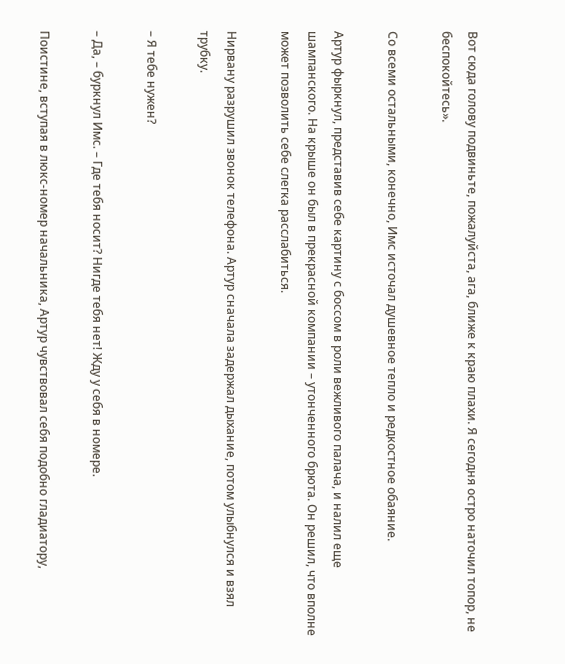Вот сюда голову подвиньте, пожалуйста, ага, ближе к краю плахи. Я сегодня остро наточил топор, не беспокойтесь».

Со всеми остальными, конечно, Имс источал душевное тепло и редкостное обаяние.

Артур фыркнул, представив себе картину с боссом в роли вежливого палача, и налил еще шампанского. На крыше он был в прекрасной компании – утонченного брюта. Он решил, что вполне может позволить себе слегка расслабиться.

Нирвану разрушил звонок телефона. Артур сначала задержал дыхание, потом улыбнулся и взял трубку.

– Я тебе нужен?

– Да, – буркнул Имс. – Где тебя носит? Нигде тебя нет! Жду у себя в номере.

Поистине, вступая в люкс-номер начальника, Артур чувствовал себя подобно гладиатору,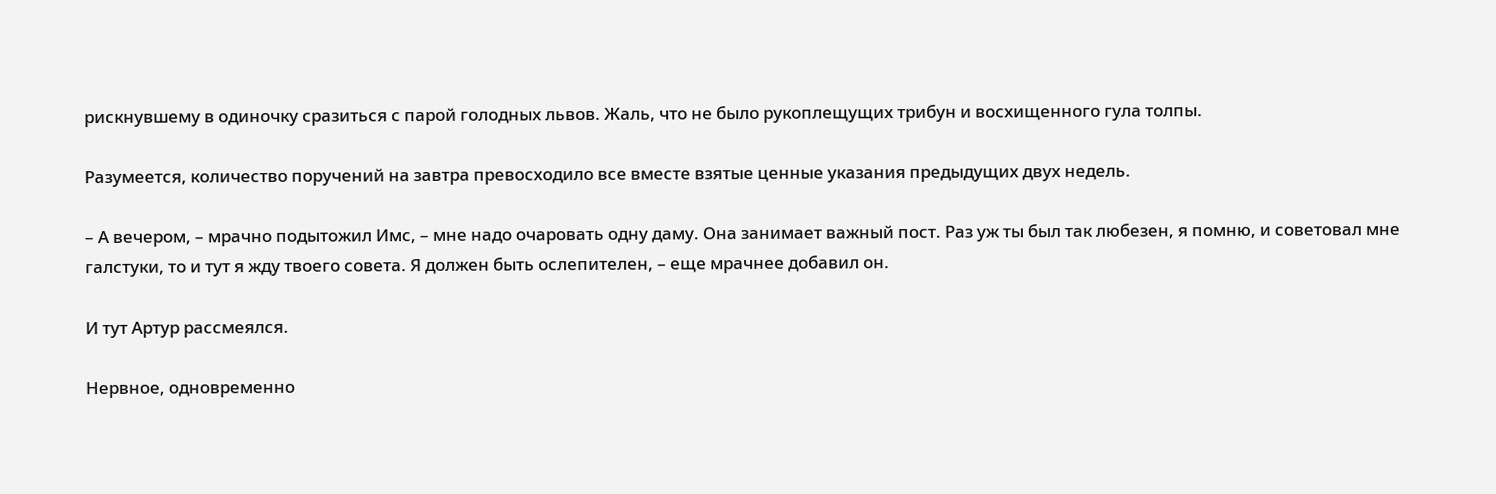рискнувшему в одиночку сразиться с парой голодных львов. Жаль, что не было рукоплещущих трибун и восхищенного гула толпы.

Разумеется, количество поручений на завтра превосходило все вместе взятые ценные указания предыдущих двух недель.

– А вечером, – мрачно подытожил Имс, – мне надо очаровать одну даму. Она занимает важный пост. Раз уж ты был так любезен, я помню, и советовал мне галстуки, то и тут я жду твоего совета. Я должен быть ослепителен, – еще мрачнее добавил он.

И тут Артур рассмеялся.

Нервное, одновременно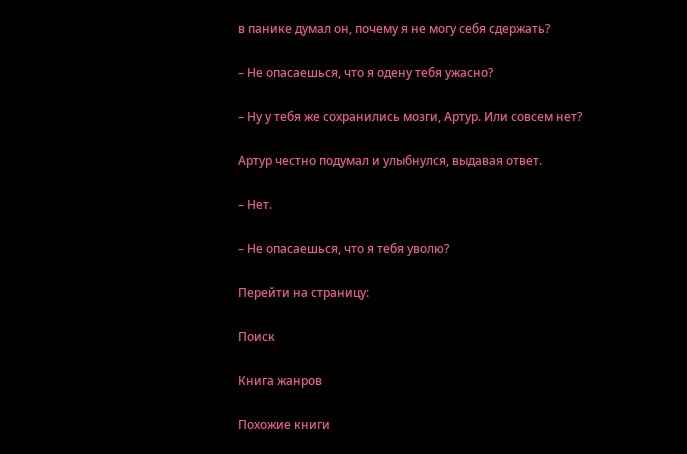в панике думал он, почему я не могу себя сдержать?

– Не опасаешься, что я одену тебя ужасно?

– Ну у тебя же сохранились мозги, Артур. Или совсем нет?

Артур честно подумал и улыбнулся, выдавая ответ.

– Нет.

– Не опасаешься, что я тебя уволю?

Перейти на страницу:

Поиск

Книга жанров

Похожие книги